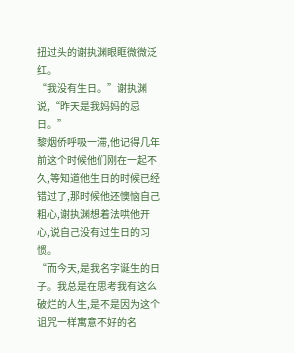扭过头的谢执渊眼眶微微泛红。
“我没有生日。”谢执渊说,“昨天是我妈妈的忌日。”
黎烟侨呼吸一滞,他记得几年前这个时候他们刚在一起不久,等知道他生日的时候已经错过了,那时候他还懊恼自己粗心,谢执渊想着法哄他开心,说自己没有过生日的习惯。
“而今天,是我名字诞生的日子。我总是在思考我有这么破烂的人生,是不是因为这个诅咒一样寓意不好的名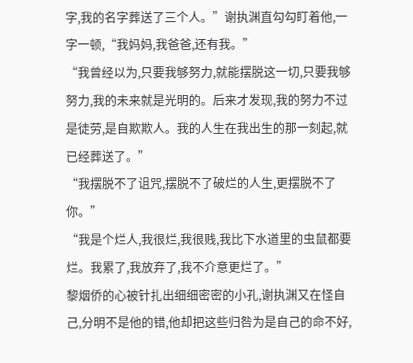字,我的名字葬送了三个人。”谢执渊直勾勾盯着他,一字一顿,“我妈妈,我爸爸,还有我。”
“我曾经以为,只要我够努力,就能摆脱这一切,只要我够努力,我的未来就是光明的。后来才发现,我的努力不过是徒劳,是自欺欺人。我的人生在我出生的那一刻起,就已经葬送了。”
“我摆脱不了诅咒,摆脱不了破烂的人生,更摆脱不了你。”
“我是个烂人,我很烂,我很贱,我比下水道里的虫鼠都要烂。我累了,我放弃了,我不介意更烂了。”
黎烟侨的心被针扎出细细密密的小孔,谢执渊又在怪自己,分明不是他的错,他却把这些归咎为是自己的命不好,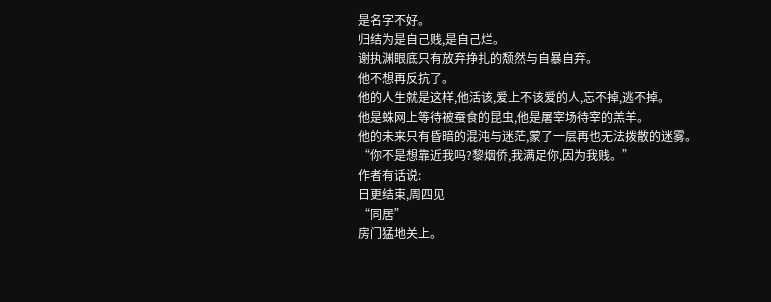是名字不好。
归结为是自己贱,是自己烂。
谢执渊眼底只有放弃挣扎的颓然与自暴自弃。
他不想再反抗了。
他的人生就是这样,他活该,爱上不该爱的人,忘不掉,逃不掉。
他是蛛网上等待被蚕食的昆虫,他是屠宰场待宰的羔羊。
他的未来只有昏暗的混沌与迷茫,蒙了一层再也无法拨散的迷雾。
“你不是想靠近我吗?黎烟侨,我满足你,因为我贱。”
作者有话说:
日更结束,周四见
“同居”
房门猛地关上。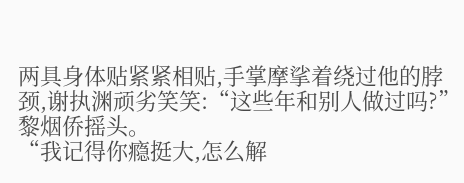两具身体贴紧紧相贴,手掌摩挲着绕过他的脖颈,谢执渊顽劣笑笑:“这些年和别人做过吗?”
黎烟侨摇头。
“我记得你瘾挺大,怎么解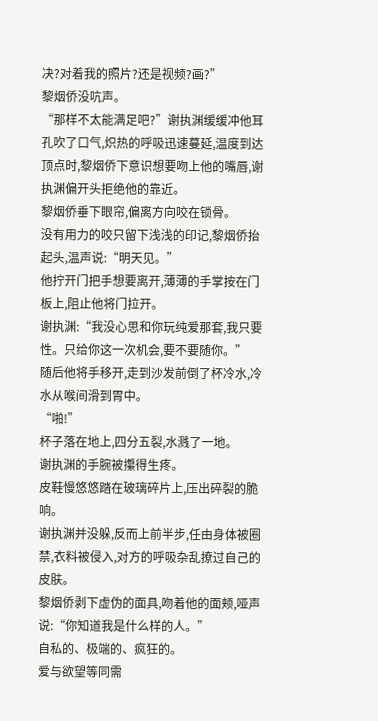决?对着我的照片?还是视频?画?”
黎烟侨没吭声。
“那样不太能满足吧?”谢执渊缓缓冲他耳孔吹了口气,炽热的呼吸迅速蔓延,温度到达顶点时,黎烟侨下意识想要吻上他的嘴唇,谢执渊偏开头拒绝他的靠近。
黎烟侨垂下眼帘,偏离方向咬在锁骨。
没有用力的咬只留下浅浅的印记,黎烟侨抬起头,温声说:“明天见。”
他拧开门把手想要离开,薄薄的手掌按在门板上,阻止他将门拉开。
谢执渊:“我没心思和你玩纯爱那套,我只要性。只给你这一次机会,要不要随你。”
随后他将手移开,走到沙发前倒了杯冷水,冷水从喉间滑到胃中。
“啪!”
杯子落在地上,四分五裂,水溅了一地。
谢执渊的手腕被攥得生疼。
皮鞋慢悠悠踏在玻璃碎片上,压出碎裂的脆响。
谢执渊并没躲,反而上前半步,任由身体被圈禁,衣料被侵入,对方的呼吸杂乱撩过自己的皮肤。
黎烟侨剥下虚伪的面具,吻着他的面颊,哑声说:“你知道我是什么样的人。”
自私的、极端的、疯狂的。
爱与欲望等同需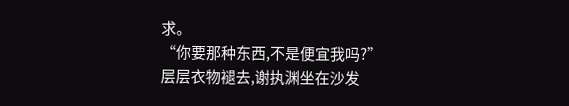求。
“你要那种东西,不是便宜我吗?”
层层衣物褪去,谢执渊坐在沙发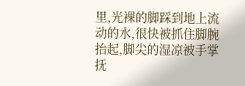里,光裸的脚踩到地上流动的水,很快被抓住脚腕抬起,脚尖的湿凉被手掌抚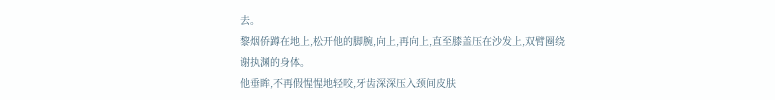去。
黎烟侨蹲在地上,松开他的脚腕,向上,再向上,直至膝盖压在沙发上,双臂圈绕谢执渊的身体。
他垂眸,不再假惺惺地轻咬,牙齿深深压入颈间皮肤